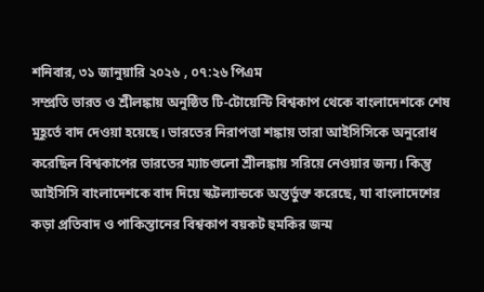শনিবার, ৩১ জানুয়ারি ২০২৬ , ০৭:২৬ পিএম
সম্প্রতি ভারত ও শ্রীলঙ্কায় অনুষ্ঠিত টি-টোয়েন্টি বিশ্বকাপ থেকে বাংলাদেশকে শেষ মুহূর্তে বাদ দেওয়া হয়েছে। ভারতের নিরাপত্তা শঙ্কায় তারা আইসিসিকে অনুরোধ করেছিল বিশ্বকাপের ভারতের ম্যাচগুলো শ্রীলঙ্কায় সরিয়ে নেওয়ার জন্য। কিন্তু আইসিসি বাংলাদেশকে বাদ দিয়ে স্কটল্যান্ডকে অন্তর্ভুক্ত করেছে, যা বাংলাদেশের কড়া প্রতিবাদ ও পাকিস্তানের বিশ্বকাপ বয়কট হুমকির জন্ম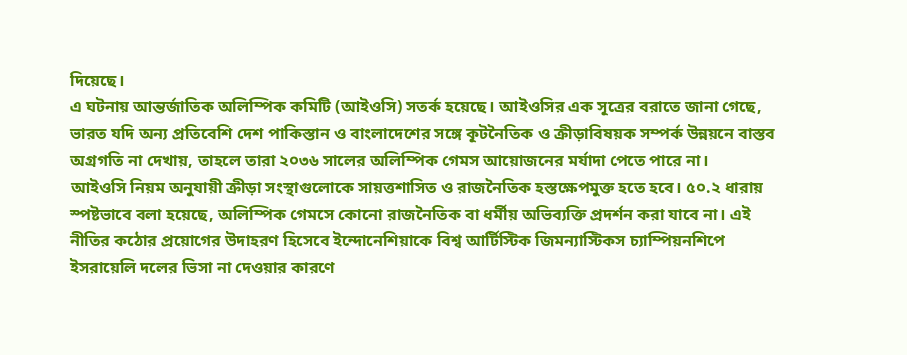দিয়েছে।
এ ঘটনায় আন্তর্জাতিক অলিম্পিক কমিটি (আইওসি) সতর্ক হয়েছে। আইওসির এক সূত্রের বরাতে জানা গেছে, ভারত যদি অন্য প্রতিবেশি দেশ পাকিস্তান ও বাংলাদেশের সঙ্গে কূটনৈতিক ও ক্রীড়াবিষয়ক সম্পর্ক উন্নয়নে বাস্তব অগ্রগতি না দেখায়, তাহলে তারা ২০৩৬ সালের অলিম্পিক গেমস আয়োজনের মর্যাদা পেতে পারে না।
আইওসি নিয়ম অনুযায়ী ক্রীড়া সংস্থাগুলোকে সায়ত্তশাসিত ও রাজনৈতিক হস্তক্ষেপমুক্ত হতে হবে। ৫০.২ ধারায় স্পষ্টভাবে বলা হয়েছে, অলিম্পিক গেমসে কোনো রাজনৈতিক বা ধর্মীয় অভিব্যক্তি প্রদর্শন করা যাবে না। এই নীতির কঠোর প্রয়োগের উদাহরণ হিসেবে ইন্দোনেশিয়াকে বিশ্ব আর্টিস্টিক জিমন্যাস্টিকস চ্যাম্পিয়নশিপে ইসরায়েলি দলের ভিসা না দেওয়ার কারণে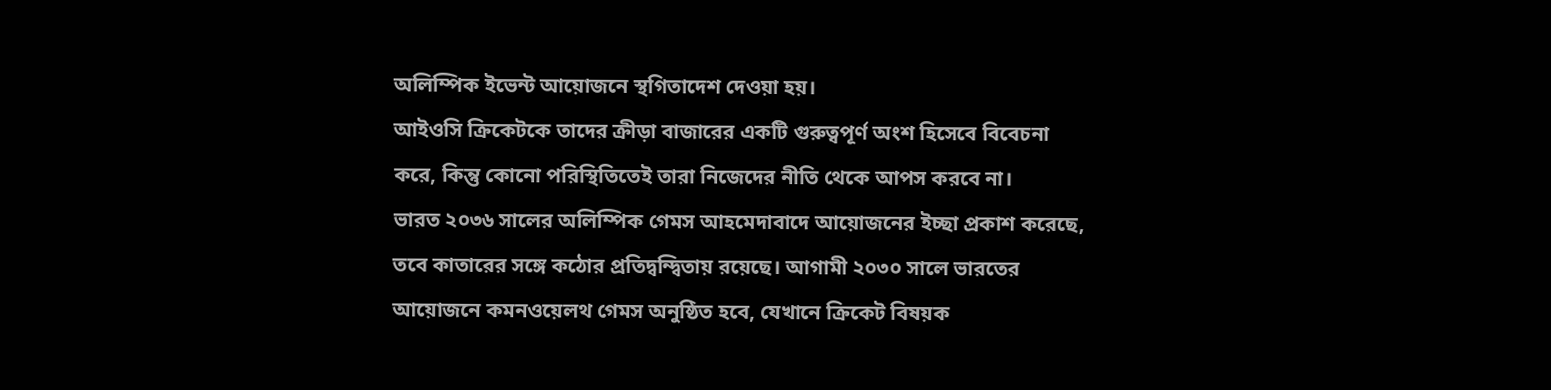অলিম্পিক ইভেন্ট আয়োজনে স্থগিতাদেশ দেওয়া হয়।
আইওসি ক্রিকেটকে তাদের ক্রীড়া বাজারের একটি গুরুত্বপূর্ণ অংশ হিসেবে বিবেচনা করে, কিন্তু কোনো পরিস্থিতিতেই তারা নিজেদের নীতি থেকে আপস করবে না।
ভারত ২০৩৬ সালের অলিম্পিক গেমস আহমেদাবাদে আয়োজনের ইচ্ছা প্রকাশ করেছে, তবে কাতারের সঙ্গে কঠোর প্রতিদ্বন্দ্বিতায় রয়েছে। আগামী ২০৩০ সালে ভারতের আয়োজনে কমনওয়েলথ গেমস অনুষ্ঠিত হবে, যেখানে ক্রিকেট বিষয়ক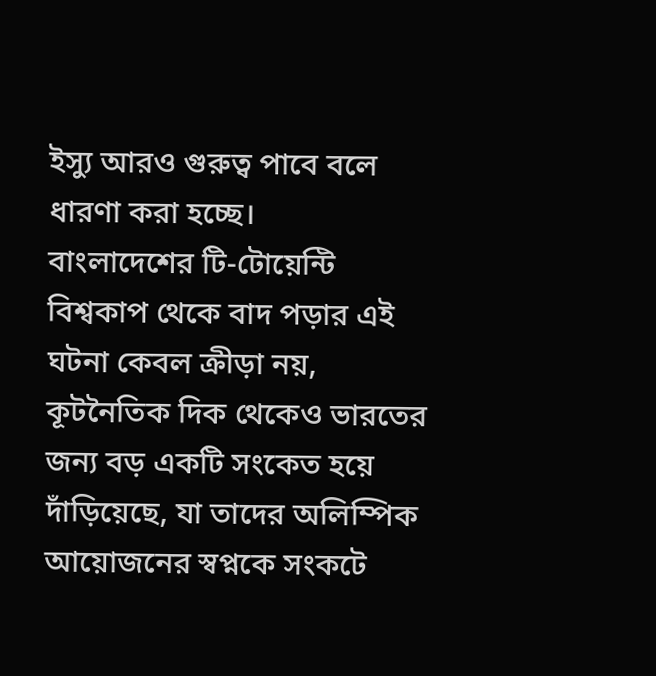ইস্যু আরও গুরুত্ব পাবে বলে ধারণা করা হচ্ছে।
বাংলাদেশের টি-টোয়েন্টি বিশ্বকাপ থেকে বাদ পড়ার এই ঘটনা কেবল ক্রীড়া নয়, কূটনৈতিক দিক থেকেও ভারতের জন্য বড় একটি সংকেত হয়ে দাঁড়িয়েছে, যা তাদের অলিম্পিক আয়োজনের স্বপ্নকে সংকটে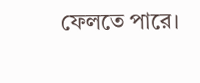ফেলতে পারে।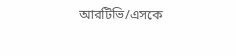আরটিভি/এসকে